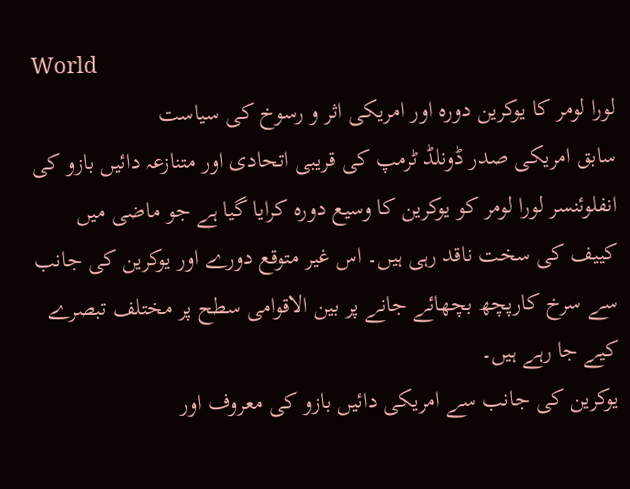World
لورا لومر کا یوکرین دورہ اور امریکی اثر و رسوخ کی سیاست
سابق امریکی صدر ڈونلڈ ٹرمپ کی قریبی اتحادی اور متنازعہ دائیں بازو کی انفلوئنسر لورا لومر کو یوکرین کا وسیع دورہ کرایا گیا ہے جو ماضی میں کییف کی سخت ناقد رہی ہیں۔ اس غیر متوقع دورے اور یوکرین کی جانب سے سرخ کارپچھ بچھائے جانے پر بین الاقوامی سطح پر مختلف تبصرے کیے جا رہے ہیں۔
یوکرین کی جانب سے امریکی دائیں بازو کی معروف اور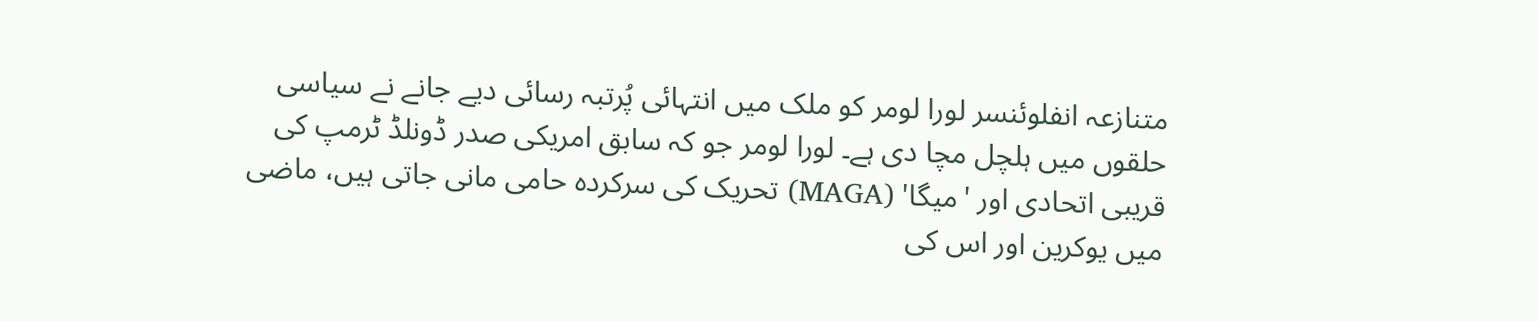متنازعہ انفلوئنسر لورا لومر کو ملک میں انتہائی پُرتبہ رسائی دیے جانے نے سیاسی حلقوں میں ہلچل مچا دی ہے۔ لورا لومر جو کہ سابق امریکی صدر ڈونلڈ ٹرمپ کی قریبی اتحادی اور 'میگا' (MAGA) تحریک کی سرکردہ حامی مانی جاتی ہیں، ماضی میں یوکرین اور اس کی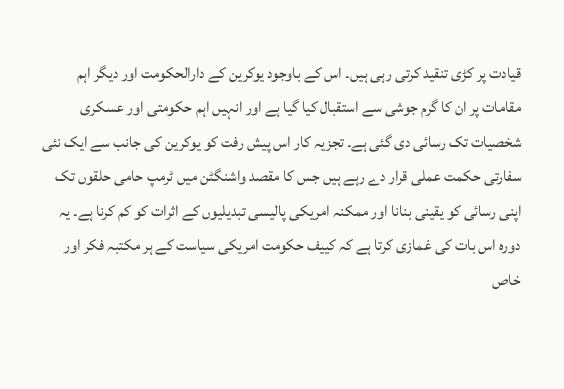قیادت پر کڑی تنقید کرتی رہی ہیں۔ اس کے باوجود یوکرین کے دارالحکومت اور دیگر اہم مقامات پر ان کا گرم جوشی سے استقبال کیا گیا ہے اور انہیں اہم حکومتی اور عسکری شخصیات تک رسائی دی گئی ہے۔ تجزیہ کار اس پیش رفت کو یوکرین کی جانب سے ایک نئی سفارتی حکمت عملی قرار دے رہے ہیں جس کا مقصد واشنگٹن میں ٹرمپ حامی حلقوں تک اپنی رسائی کو یقینی بنانا اور ممکنہ امریکی پالیسی تبدیلیوں کے اثرات کو کم کرنا ہے۔ یہ دورہ اس بات کی غمازی کرتا ہے کہ کییف حکومت امریکی سیاست کے ہر مکتبہ فکر اور خاص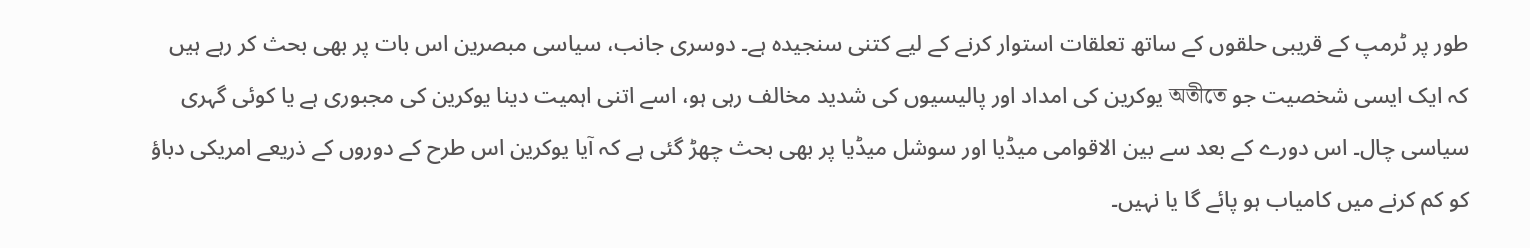طور پر ٹرمپ کے قریبی حلقوں کے ساتھ تعلقات استوار کرنے کے لیے کتنی سنجیدہ ہے۔ دوسری جانب، سیاسی مبصرین اس بات پر بھی بحث کر رہے ہیں کہ ایک ایسی شخصیت جو অতীতে یوکرین کی امداد اور پالیسیوں کی شدید مخالف رہی ہو، اسے اتنی اہمیت دینا یوکرین کی مجبوری ہے یا کوئی گہری سیاسی چال۔ اس دورے کے بعد سے بین الاقوامی میڈیا اور سوشل میڈیا پر بھی بحث چھڑ گئی ہے کہ آیا یوکرین اس طرح کے دوروں کے ذریعے امریکی دباؤ کو کم کرنے میں کامیاب ہو پائے گا یا نہیں۔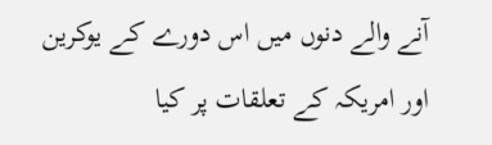آنے والے دنوں میں اس دورے کے یوکرین اور امریکہ کے تعلقات پر کیا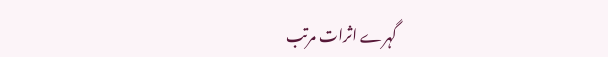گہرے اثرات مرتب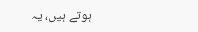ہوتے ہیں، یہ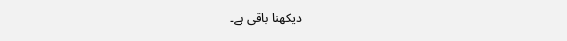دیکھنا باقی ہے۔